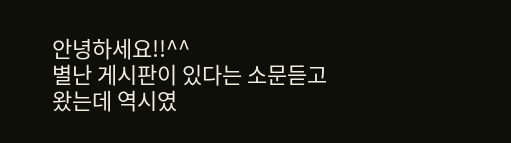안녕하세요!!^^
별난 게시판이 있다는 소문듣고 왔는데 역시였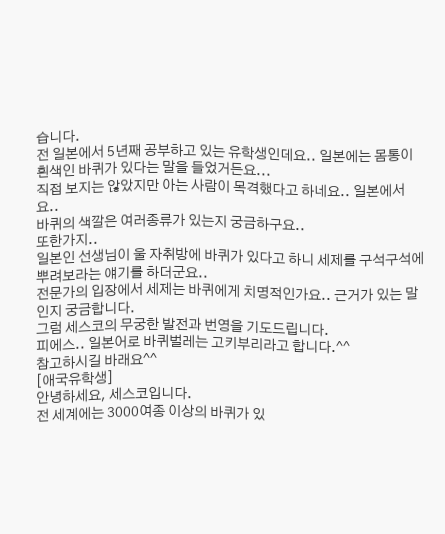습니다.
전 일본에서 5년째 공부하고 있는 유학생인데요.. 일본에는 몸통이 흰색인 바퀴가 있다는 말을 들었거든요...
직접 보지는 않았지만 아는 사람이 목격했다고 하네요.. 일본에서요..
바퀴의 색깔은 여러종류가 있는지 궁금하구요..
또한가지..
일본인 선생님이 울 자취방에 바퀴가 있다고 하니 세제를 구석구석에 뿌려보라는 얘기를 하더군요..
전문가의 입장에서 세제는 바퀴에게 치명적인가요.. 근거가 있는 말인지 궁금합니다.
그럼 세스코의 무궁한 발전과 번영을 기도드립니다.
피에스.. 일본어로 바퀴벌레는 고키부리라고 합니다.^^
참고하시길 바래요^^
[애국유학생]
안녕하세요, 세스코입니다.
전 세계에는 3000여종 이상의 바퀴가 있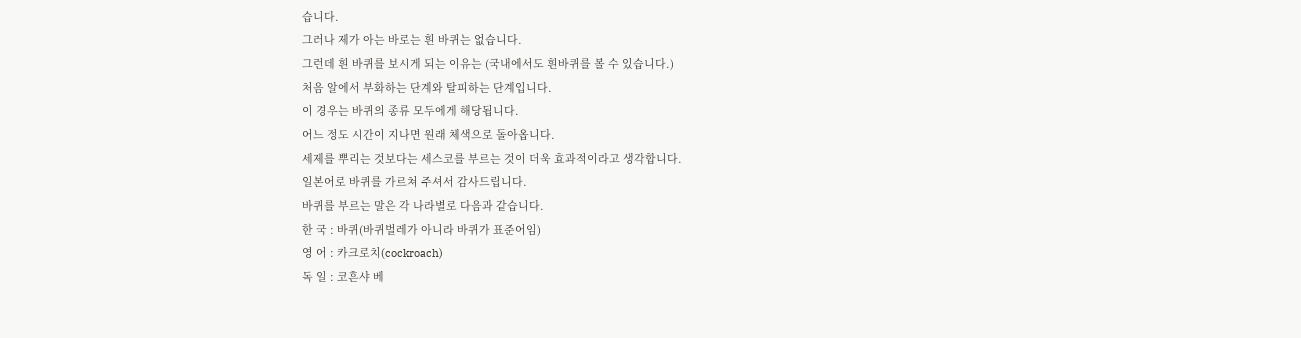습니다.
그러나 제가 아는 바로는 흰 바퀴는 없습니다.
그런데 흰 바퀴를 보시게 되는 이유는 (국내에서도 흰바퀴를 볼 수 있습니다.)
처음 알에서 부화하는 단계와 탈피하는 단계입니다.
이 경우는 바퀴의 종류 모두에게 해당됩니다.
어느 정도 시간이 지나면 원래 체색으로 돌아옵니다.
세제를 뿌리는 것보다는 세스코를 부르는 것이 더욱 효과적이라고 생각합니다.
일본어로 바퀴를 가르쳐 주셔서 감사드립니다.
바퀴를 부르는 말은 각 나라별로 다음과 같습니다.
한 국 : 바퀴(바퀴벌레가 아니라 바퀴가 표준어임)
영 어 : 카크로치(cockroach)
독 일 : 코흔샤 베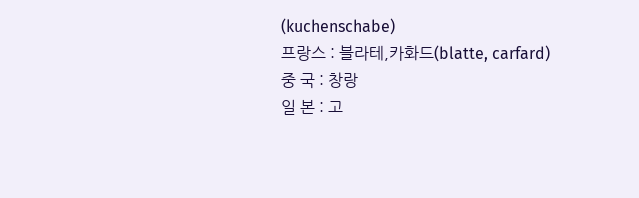(kuchenschabe)
프랑스 : 블라테,카화드(blatte, carfard)
중 국 : 창랑
일 본 : 고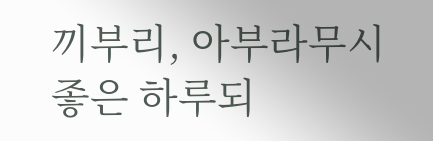끼부리, 아부라무시
좋은 하루되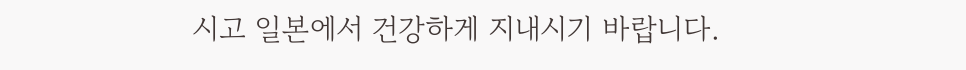시고 일본에서 건강하게 지내시기 바랍니다.